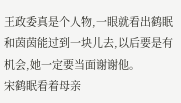王政委真是个人物,一眼就看出鹤眠和茵茵能过到一块儿去,以后要是有机会,她一定要当面谢谢他。
宋鹤眠看着母亲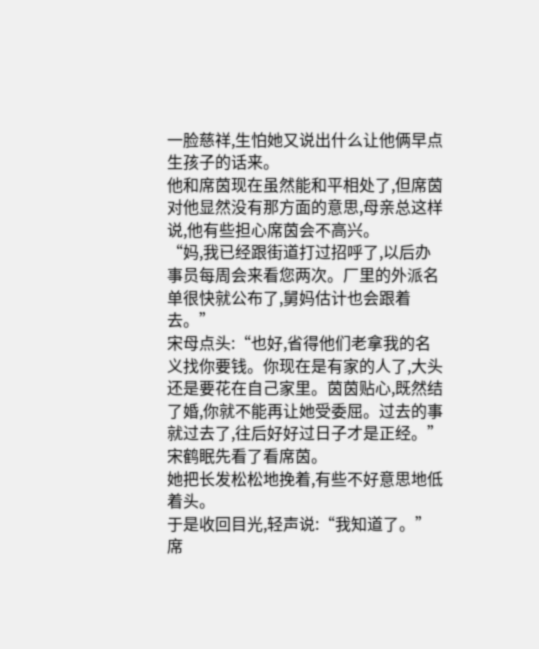一脸慈祥,生怕她又说出什么让他俩早点生孩子的话来。
他和席茵现在虽然能和平相处了,但席茵对他显然没有那方面的意思,母亲总这样说,他有些担心席茵会不高兴。
“妈,我已经跟街道打过招呼了,以后办事员每周会来看您两次。厂里的外派名单很快就公布了,舅妈估计也会跟着去。”
宋母点头:“也好,省得他们老拿我的名义找你要钱。你现在是有家的人了,大头还是要花在自己家里。茵茵贴心,既然结了婚,你就不能再让她受委屈。过去的事就过去了,往后好好过日子才是正经。”
宋鹤眠先看了看席茵。
她把长发松松地挽着,有些不好意思地低着头。
于是收回目光,轻声说:“我知道了。”
席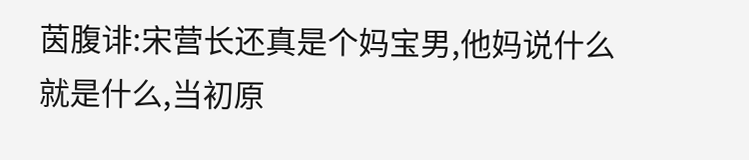茵腹诽:宋营长还真是个妈宝男,他妈说什么就是什么,当初原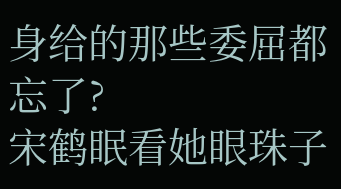身给的那些委屈都忘了?
宋鹤眠看她眼珠子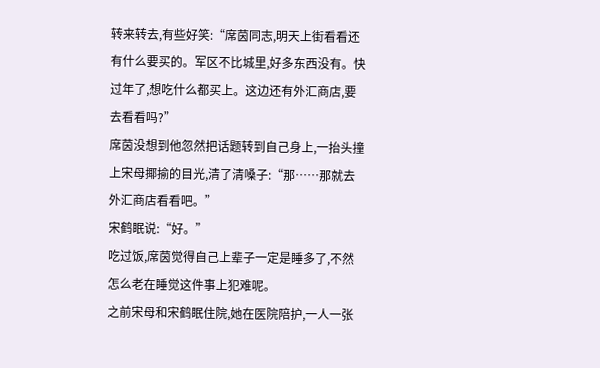转来转去,有些好笑:“席茵同志,明天上街看看还有什么要买的。军区不比城里,好多东西没有。快过年了,想吃什么都买上。这边还有外汇商店,要去看看吗?”
席茵没想到他忽然把话题转到自己身上,一抬头撞上宋母揶揄的目光,清了清嗓子:“那……那就去外汇商店看看吧。”
宋鹤眠说:“好。”
吃过饭,席茵觉得自己上辈子一定是睡多了,不然怎么老在睡觉这件事上犯难呢。
之前宋母和宋鹤眠住院,她在医院陪护,一人一张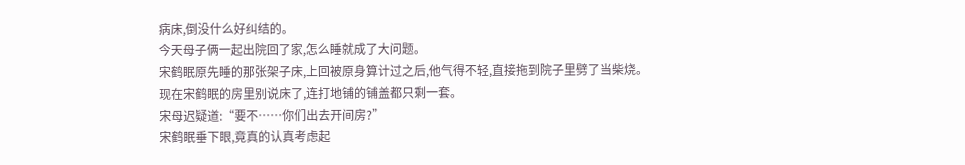病床,倒没什么好纠结的。
今天母子俩一起出院回了家,怎么睡就成了大问题。
宋鹤眠原先睡的那张架子床,上回被原身算计过之后,他气得不轻,直接拖到院子里劈了当柴烧。
现在宋鹤眠的房里别说床了,连打地铺的铺盖都只剩一套。
宋母迟疑道:“要不……你们出去开间房?”
宋鹤眠垂下眼,竟真的认真考虑起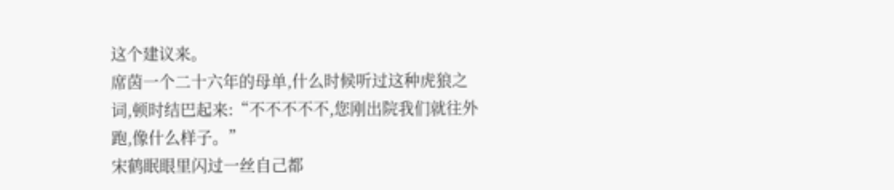这个建议来。
席茵一个二十六年的母单,什么时候听过这种虎狼之词,顿时结巴起来:“不不不不不,您刚出院我们就往外跑,像什么样子。”
宋鹤眠眼里闪过一丝自己都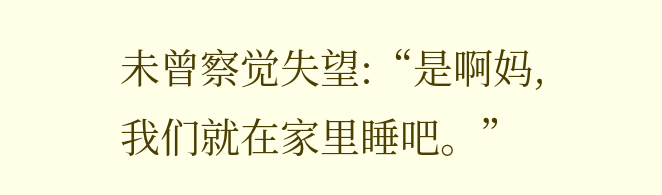未曾察觉失望:“是啊妈,我们就在家里睡吧。”